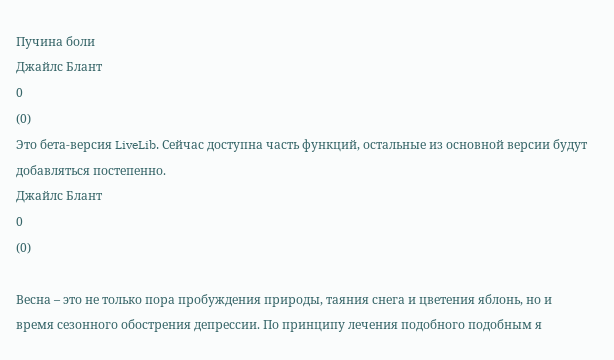Пучина боли
Джайлс Блант
0
(0)
Это бета-версия LiveLib. Сейчас доступна часть функций, остальные из основной версии будут добавляться постепенно.
Джайлс Блант
0
(0)

Весна – это не только пора пробуждения природы, таяния снега и цветения яблонь, но и время сезонного обострения депрессии. По принципу лечения подобного подобным я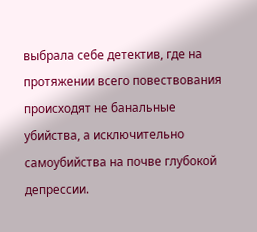выбрала себе детектив, где на протяжении всего повествования происходят не банальные убийства, а исключительно самоубийства на почве глубокой депрессии.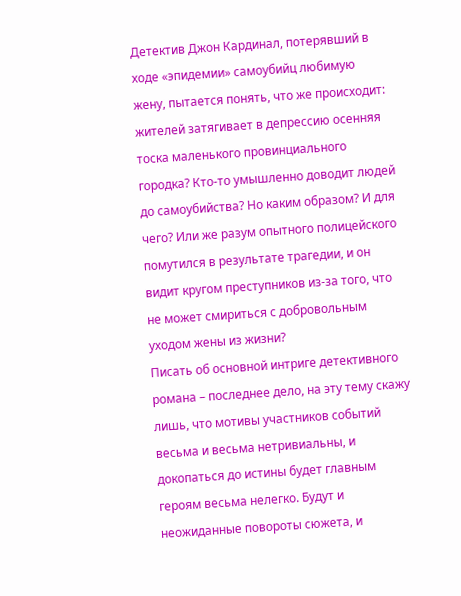Детектив Джон Кардинал, потерявший в ходе «эпидемии» самоубийц любимую жену, пытается понять, что же происходит: жителей затягивает в депрессию осенняя тоска маленького провинциального городка? Кто-то умышленно доводит людей до самоубийства? Но каким образом? И для чего? Или же разум опытного полицейского помутился в результате трагедии, и он видит кругом преступников из-за того, что не может смириться с добровольным уходом жены из жизни?
Писать об основной интриге детективного романа – последнее дело, на эту тему скажу лишь, что мотивы участников событий весьма и весьма нетривиальны, и докопаться до истины будет главным героям весьма нелегко. Будут и неожиданные повороты сюжета, и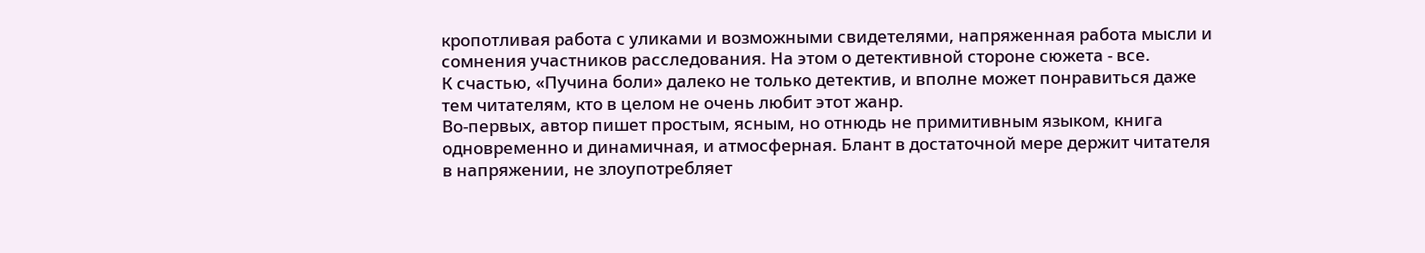кропотливая работа с уликами и возможными свидетелями, напряженная работа мысли и сомнения участников расследования. На этом о детективной стороне сюжета - все.
К счастью, «Пучина боли» далеко не только детектив, и вполне может понравиться даже тем читателям, кто в целом не очень любит этот жанр.
Во-первых, автор пишет простым, ясным, но отнюдь не примитивным языком, книга одновременно и динамичная, и атмосферная. Блант в достаточной мере держит читателя в напряжении, не злоупотребляет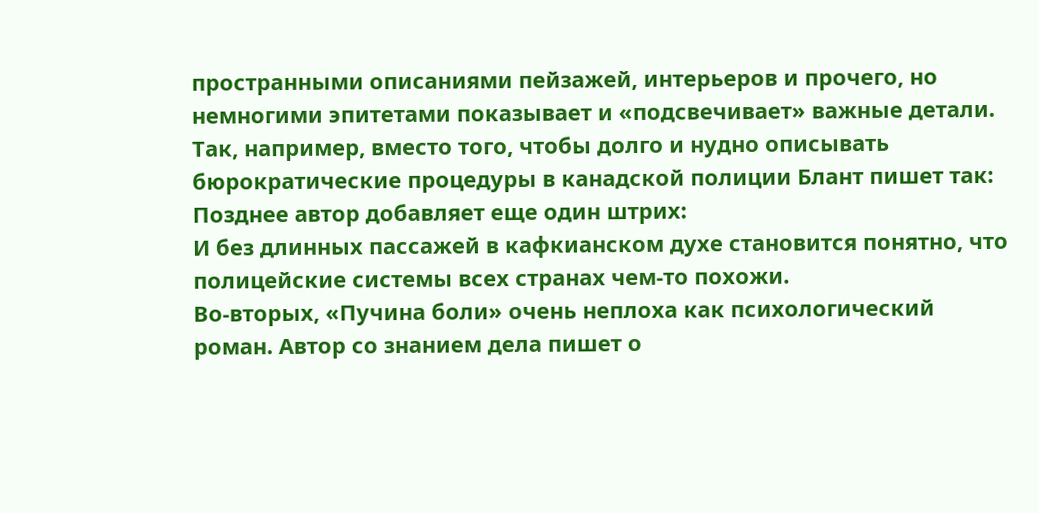пространными описаниями пейзажей, интерьеров и прочего, но немногими эпитетами показывает и «подсвечивает» важные детали.
Так, например, вместо того, чтобы долго и нудно описывать бюрократические процедуры в канадской полиции Блант пишет так:
Позднее автор добавляет еще один штрих:
И без длинных пассажей в кафкианском духе становится понятно, что полицейские системы всех странах чем-то похожи.
Во-вторых, «Пучина боли» очень неплоха как психологический роман. Автор со знанием дела пишет о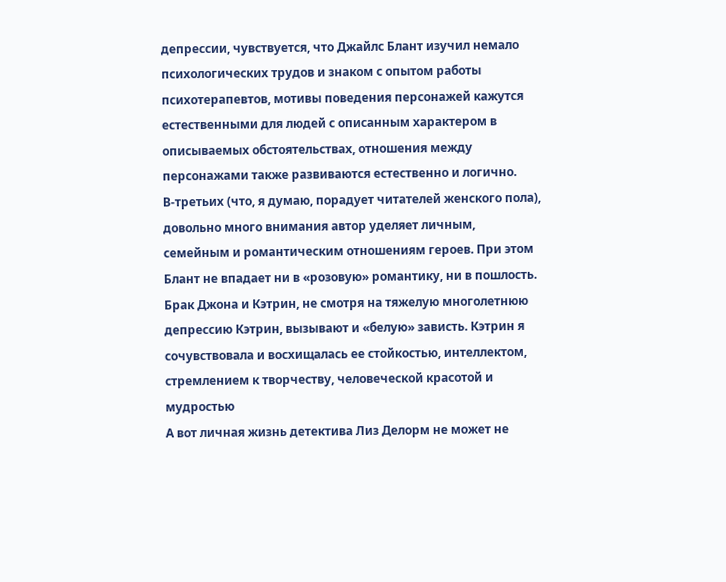депрессии, чувствуется, что Джайлс Блант изучил немало психологических трудов и знаком с опытом работы психотерапевтов, мотивы поведения персонажей кажутся естественными для людей с описанным характером в описываемых обстоятельствах, отношения между персонажами также развиваются естественно и логично.
В-третьих (что, я думаю, порадует читателей женского пола), довольно много внимания автор уделяет личным, семейным и романтическим отношениям героев. При этом Блант не впадает ни в «розовую» романтику, ни в пошлость. Брак Джона и Кэтрин, не смотря на тяжелую многолетнюю депрессию Кэтрин, вызывают и «белую» зависть. Кэтрин я сочувствовала и восхищалась ее стойкостью, интеллектом, стремлением к творчеству, человеческой красотой и мудростью
А вот личная жизнь детектива Лиз Делорм не может не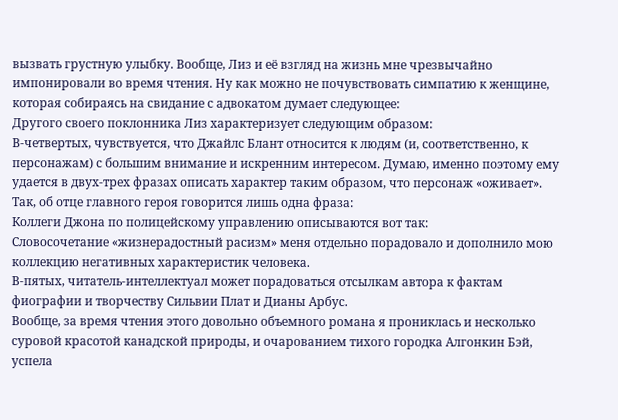вызвать грустную улыбку. Вообще, Лиз и её взгляд на жизнь мне чрезвычайно импонировали во время чтения. Ну как можно не почувствовать симпатию к женщине, которая собираясь на свидание с адвокатом думает следующее:
Другого своего поклонника Лиз характеризует следующим образом:
В-четвертых, чувствуется, что Джайлс Блант относится к людям (и, соответственно, к персонажам) с большим внимание и искренним интересом. Думаю, именно поэтому ему удается в двух-трех фразах описать характер таким образом, что персонаж «оживает».
Так, об отце главного героя говорится лишь одна фраза:
Коллеги Джона по полицейскому управлению описываются вот так:
Словосочетание «жизнерадостный расизм» меня отдельно порадовало и дополнило мою коллекцию негативных характеристик человека.
В-пятых, читатель-интеллектуал может порадоваться отсылкам автора к фактам фиографии и творчеству Сильвии Плат и Дианы Арбус.
Вообще, за время чтения этого довольно объемного романа я прониклась и несколько суровой красотой канадской природы, и очарованием тихого городка Алгонкин Бэй, успела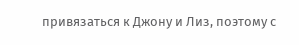привязаться к Джону и Лиз, поэтому с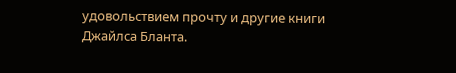удовольствием прочту и другие книги Джайлса Бланта.